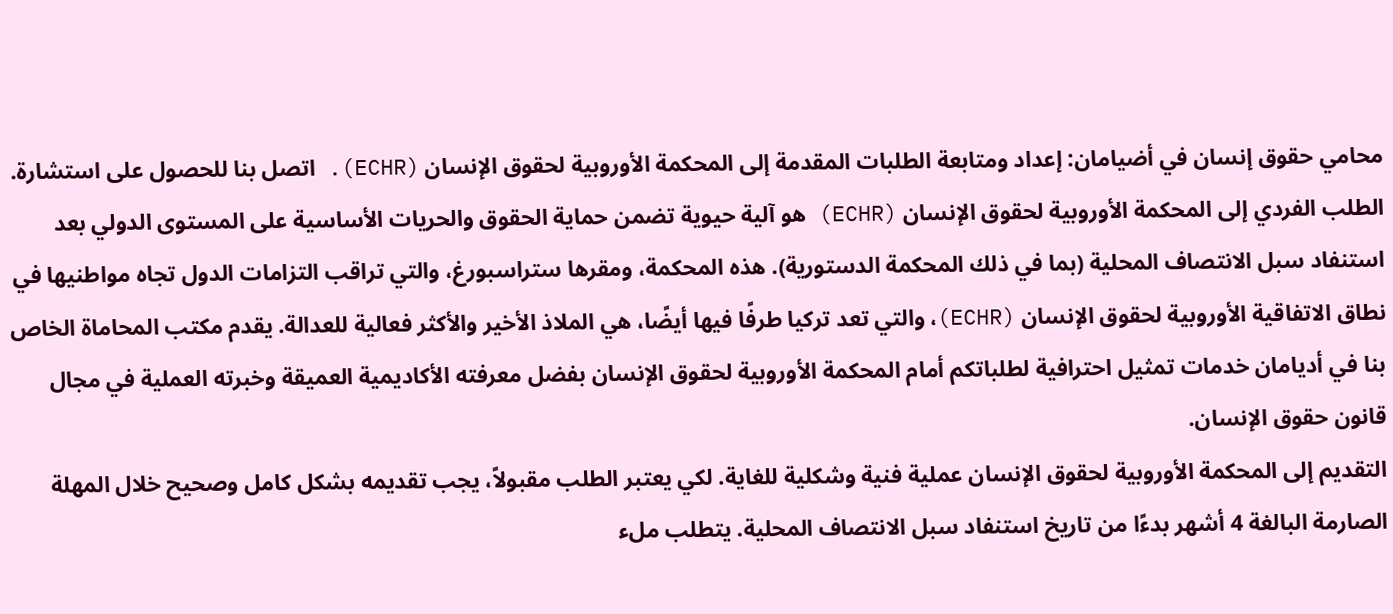محامي حقوق إنسان في أضيامان: إعداد ومتابعة الطلبات المقدمة إلى المحكمة الأوروبية لحقوق الإنسان (ECHR). اتصل بنا للحصول على استشارة.
الطلب الفردي إلى المحكمة الأوروبية لحقوق الإنسان (ECHR) هو آلية حيوية تضمن حماية الحقوق والحريات الأساسية على المستوى الدولي بعد استنفاد سبل الانتصاف المحلية (بما في ذلك المحكمة الدستورية). هذه المحكمة، ومقرها ستراسبورغ، والتي تراقب التزامات الدول تجاه مواطنيها في نطاق الاتفاقية الأوروبية لحقوق الإنسان (ECHR)، والتي تعد تركيا طرفًا فيها أيضًا، هي الملاذ الأخير والأكثر فعالية للعدالة. يقدم مكتب المحاماة الخاص بنا في أديامان خدمات تمثيل احترافية لطلباتكم أمام المحكمة الأوروبية لحقوق الإنسان بفضل معرفته الأكاديمية العميقة وخبرته العملية في مجال قانون حقوق الإنسان.
التقديم إلى المحكمة الأوروبية لحقوق الإنسان عملية فنية وشكلية للغاية. لكي يعتبر الطلب مقبولاً، يجب تقديمه بشكل كامل وصحيح خلال المهلة الصارمة البالغة 4 أشهر بدءًا من تاريخ استنفاد سبل الانتصاف المحلية. يتطلب ملء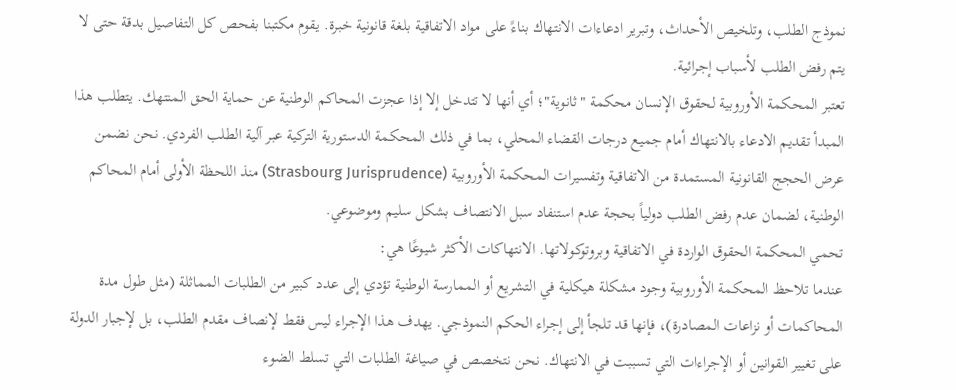نموذج الطلب، وتلخيص الأحداث، وتبرير ادعاءات الانتهاك بناءً على مواد الاتفاقية بلغة قانونية خبرة. يقوم مكتبنا بفحص كل التفاصيل بدقة حتى لا يتم رفض الطلب لأسباب إجرائية.
تعتبر المحكمة الأوروبية لحقوق الإنسان محكمة "ثانوية"؛ أي أنها لا تتدخل إلا إذا عجزت المحاكم الوطنية عن حماية الحق المنتهك. يتطلب هذا المبدأ تقديم الادعاء بالانتهاك أمام جميع درجات القضاء المحلي، بما في ذلك المحكمة الدستورية التركية عبر آلية الطلب الفردي. نحن نضمن عرض الحجج القانونية المستمدة من الاتفاقية وتفسيرات المحكمة الأوروبية (Strasbourg Jurisprudence) منذ اللحظة الأولى أمام المحاكم الوطنية، لضمان عدم رفض الطلب دولياً بحجة عدم استنفاد سبل الانتصاف بشكل سليم وموضوعي.
تحمي المحكمة الحقوق الواردة في الاتفاقية وبروتوكولاتها. الانتهاكات الأكثر شيوعًا هي:
عندما تلاحظ المحكمة الأوروبية وجود مشكلة هيكلية في التشريع أو الممارسة الوطنية تؤدي إلى عدد كبير من الطلبات المماثلة (مثل طول مدة المحاكمات أو نزاعات المصادرة)، فإنها قد تلجأ إلى إجراء الحكم النموذجي. يهدف هذا الإجراء ليس فقط لإنصاف مقدم الطلب، بل لإجبار الدولة على تغيير القوانين أو الإجراءات التي تسببت في الانتهاك. نحن نتخصص في صياغة الطلبات التي تسلط الضوء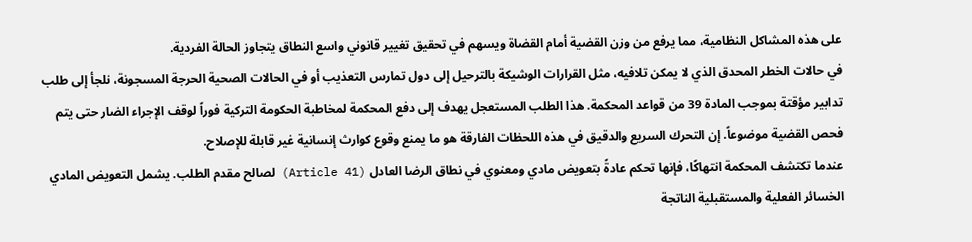على هذه المشاكل النظامية، مما يرفع من وزن القضية أمام القضاة ويسهم في تحقيق تغيير قانوني واسع النطاق يتجاوز الحالة الفردية.
في حالات الخطر المحدق الذي لا يمكن تلافيه، مثل القرارات الوشيكة بالترحيل إلى دول تمارس التعذيب أو في الحالات الصحية الحرجة المسجونة، نلجأ إلى طلب تدابير مؤقتة بموجب المادة 39 من قواعد المحكمة. هذا الطلب المستعجل يهدف إلى دفع المحكمة لمخاطبة الحكومة التركية فوراً لوقف الإجراء الضار حتى يتم فحص القضية موضوعاً. إن التحرك السريع والدقيق في هذه اللحظات الفارقة هو ما يمنع وقوع كوارث إنسانية غير قابلة للإصلاح.
عندما تكتشف المحكمة انتهاكًا، فإنها تحكم عادةً بتعويض مادي ومعنوي في نطاق الرضا العادل (Article 41) لصالح مقدم الطلب. يشمل التعويض المادي الخسائر الفعلية والمستقبلية الناتجة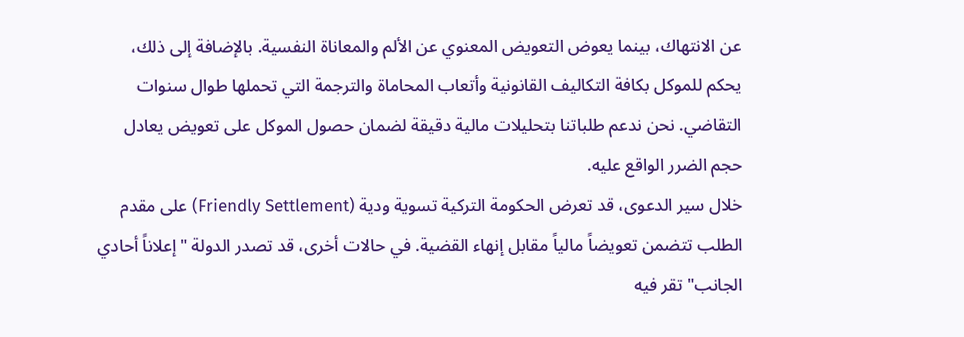عن الانتهاك، بينما يعوض التعويض المعنوي عن الألم والمعاناة النفسية. بالإضافة إلى ذلك، يحكم للموكل بكافة التكاليف القانونية وأتعاب المحاماة والترجمة التي تحملها طوال سنوات التقاضي. نحن ندعم طلباتنا بتحليلات مالية دقيقة لضمان حصول الموكل على تعويض يعادل حجم الضرر الواقع عليه.
خلال سير الدعوى، قد تعرض الحكومة التركية تسوية ودية (Friendly Settlement) على مقدم الطلب تتضمن تعويضاً مالياً مقابل إنهاء القضية. في حالات أخرى، قد تصدر الدولة "إعلاناً أحادي الجانب" تقر فيه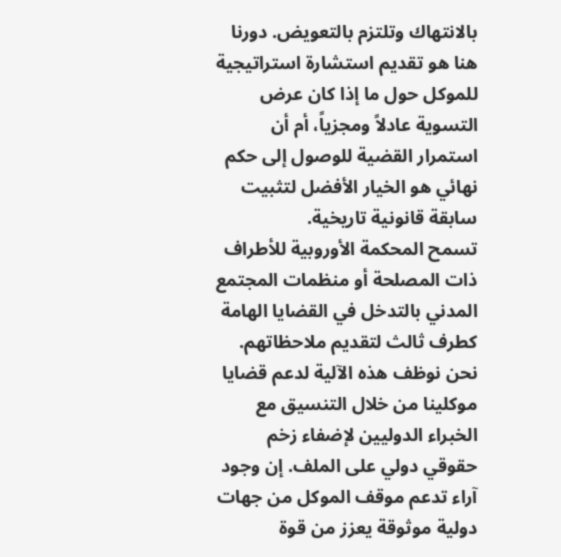بالانتهاك وتلتزم بالتعويض. دورنا هنا هو تقديم استشارة استراتيجية للموكل حول ما إذا كان عرض التسوية عادلاً ومجزياً، أم أن استمرار القضية للوصول إلى حكم نهائي هو الخيار الأفضل لتثبيت سابقة قانونية تاريخية.
تسمح المحكمة الأوروبية للأطراف ذات المصلحة أو منظمات المجتمع المدني بالتدخل في القضايا الهامة كطرف ثالث لتقديم ملاحظاتهم. نحن نوظف هذه الآلية لدعم قضايا موكلينا من خلال التنسيق مع الخبراء الدوليين لإضفاء زخم حقوقي دولي على الملف. إن وجود آراء تدعم موقف الموكل من جهات دولية موثوقة يعزز من قوة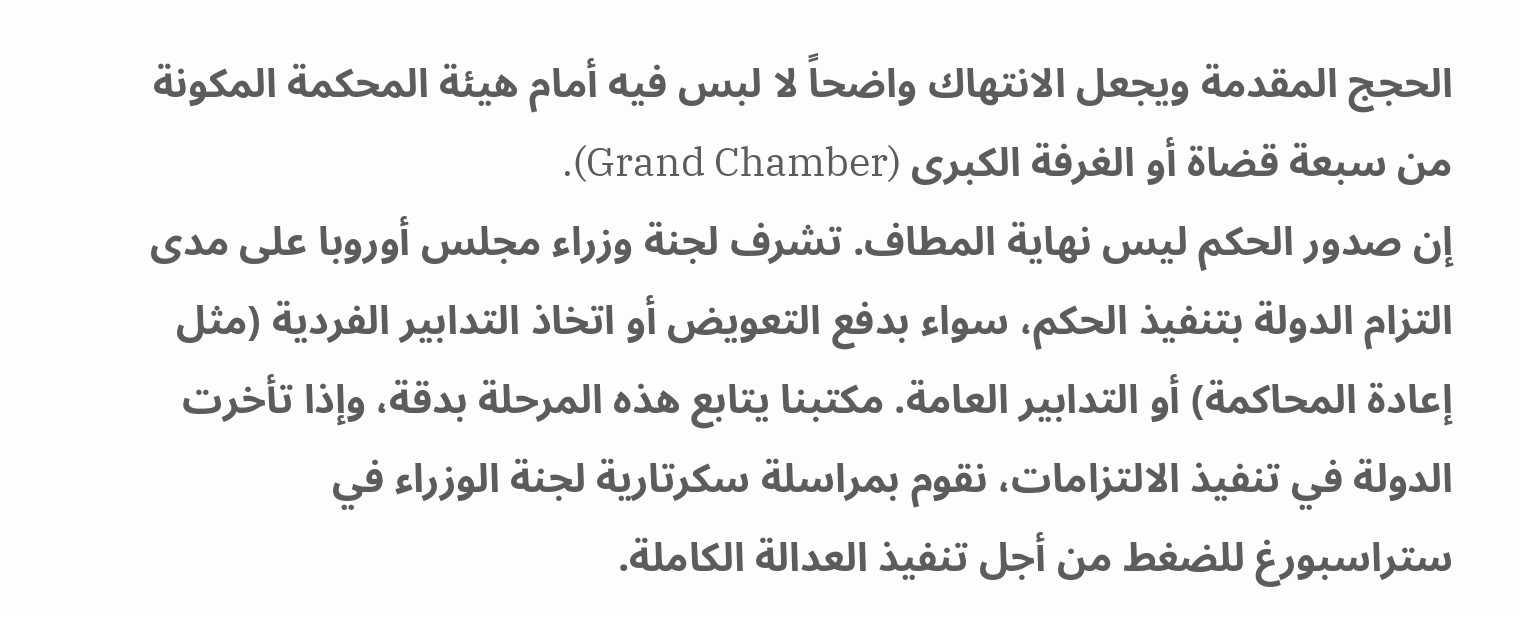الحجج المقدمة ويجعل الانتهاك واضحاً لا لبس فيه أمام هيئة المحكمة المكونة من سبعة قضاة أو الغرفة الكبرى (Grand Chamber).
إن صدور الحكم ليس نهاية المطاف. تشرف لجنة وزراء مجلس أوروبا على مدى التزام الدولة بتنفيذ الحكم، سواء بدفع التعويض أو اتخاذ التدابير الفردية (مثل إعادة المحاكمة) أو التدابير العامة. مكتبنا يتابع هذه المرحلة بدقة، وإذا تأخرت الدولة في تنفيذ الالتزامات، نقوم بمراسلة سكرتارية لجنة الوزراء في ستراسبورغ للضغط من أجل تنفيذ العدالة الكاملة.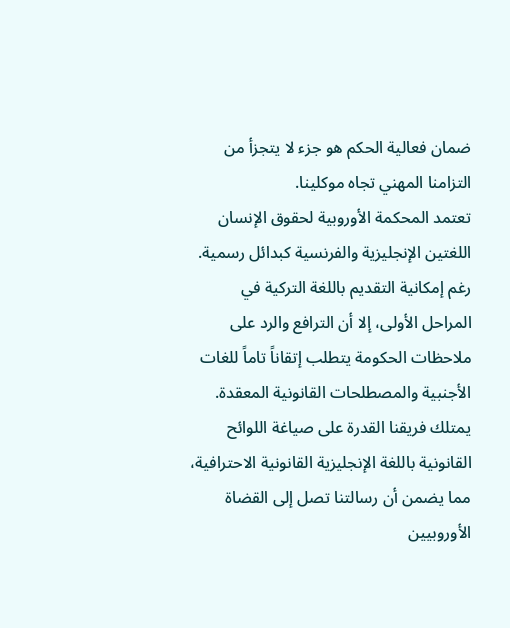ضمان فعالية الحكم هو جزء لا يتجزأ من التزامنا المهني تجاه موكلينا.
تعتمد المحكمة الأوروبية لحقوق الإنسان اللغتين الإنجليزية والفرنسية كبدائل رسمية. رغم إمكانية التقديم باللغة التركية في المراحل الأولى، إلا أن الترافع والرد على ملاحظات الحكومة يتطلب إتقاناً تاماً للغات الأجنبية والمصطلحات القانونية المعقدة. يمتلك فريقنا القدرة على صياغة اللوائح القانونية باللغة الإنجليزية القانونية الاحترافية، مما يضمن أن رسالتنا تصل إلى القضاة الأوروبيين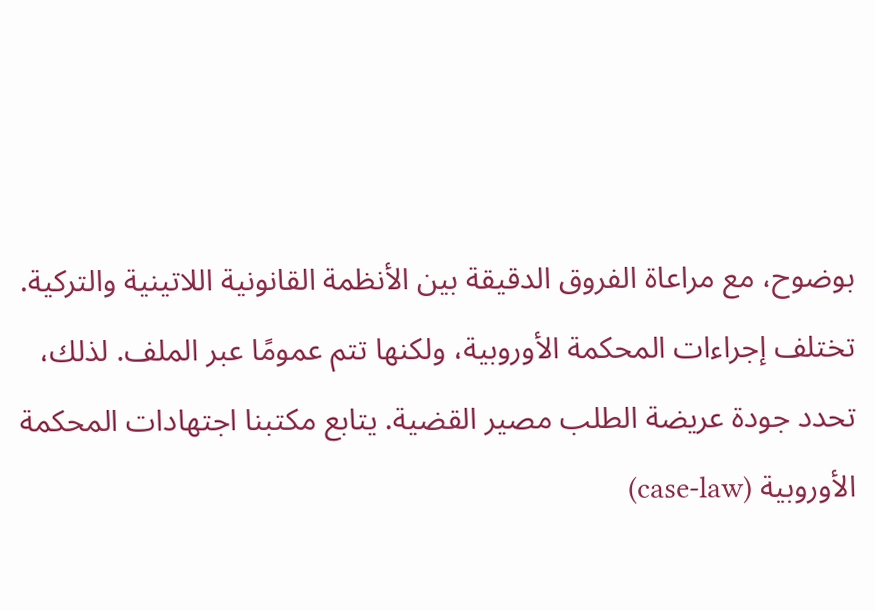بوضوح، مع مراعاة الفروق الدقيقة بين الأنظمة القانونية اللاتينية والتركية.
تختلف إجراءات المحكمة الأوروبية، ولكنها تتم عمومًا عبر الملف. لذلك، تحدد جودة عريضة الطلب مصير القضية. يتابع مكتبنا اجتهادات المحكمة الأوروبية (case-law)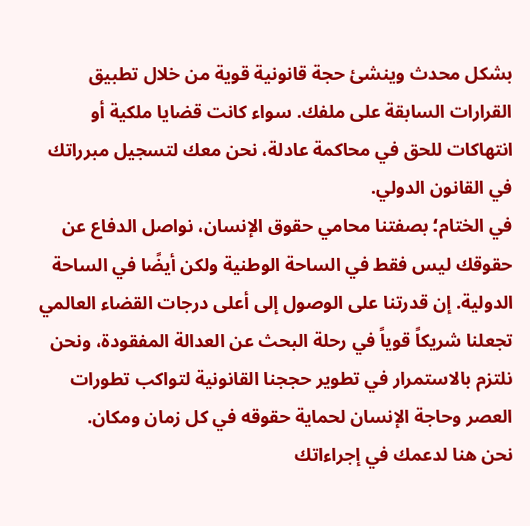بشكل محدث وينشئ حجة قانونية قوية من خلال تطبيق القرارات السابقة على ملفك. سواء كانت قضايا ملكية أو انتهاكات للحق في محاكمة عادلة، نحن معك لتسجيل مبرراتك في القانون الدولي.
في الختام؛ بصفتنا محامي حقوق الإنسان، نواصل الدفاع عن حقوقك ليس فقط في الساحة الوطنية ولكن أيضًا في الساحة الدولية. إن قدرتنا على الوصول إلى أعلى درجات القضاء العالمي تجعلنا شريكاً قوياً في رحلة البحث عن العدالة المفقودة، ونحن نلتزم بالاستمرار في تطوير حججنا القانونية لتواكب تطورات العصر وحاجة الإنسان لحماية حقوقه في كل زمان ومكان.
نحن هنا لدعمك في إجراءاتك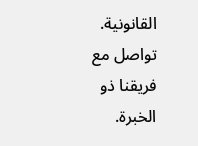القانونية. تواصل مع فريقنا ذو الخبرة.